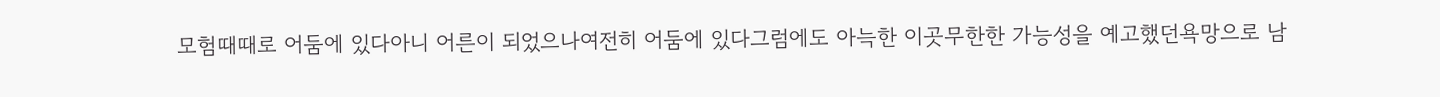모험때때로 어둠에 있다아니 어른이 되었으나여전히 어둠에 있다그럼에도 아늑한 이곳무한한 가능성을 예고했던욕망으로 남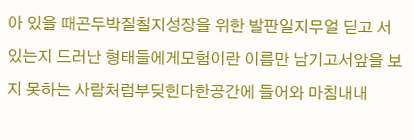아 있을 때곤두박질칠지성장을 위한 발판일지무얼 딛고 서 있는지 드러난 형태들에게모험이란 이름만 남기고서앞을 보지 못하는 사람처럼부딪힌다한공간에 들어와 마침내내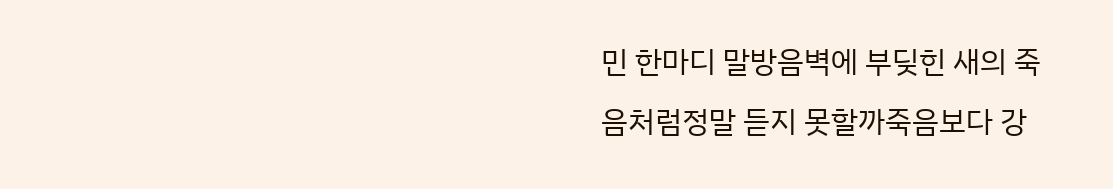민 한마디 말방음벽에 부딪힌 새의 죽음처럼정말 듣지 못할까죽음보다 강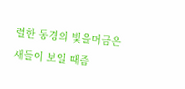렬한 동경의 빛을머금은 새들이 보일 때즘